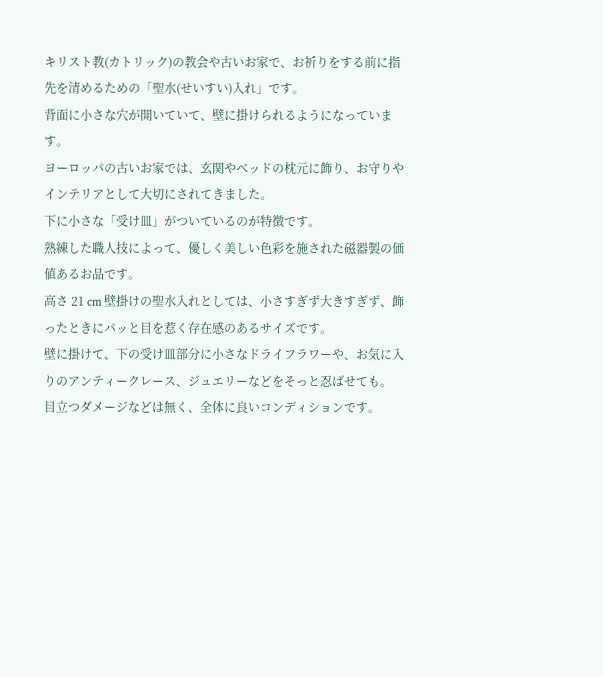キリスト教(カトリック)の教会や古いお家で、お祈りをする前に指先を清めるための「聖水(せいすい)入れ」です。
背面に小さな穴が開いていて、壁に掛けられるようになっています。
ヨーロッパの古いお家では、玄関やベッドの枕元に飾り、お守りやインテリアとして大切にされてきました。
下に小さな「受け皿」がついているのが特徴です。
熟練した職人技によって、優しく美しい色彩を施された磁器製の価値あるお品です。
高さ 21 cm 壁掛けの聖水入れとしては、小さすぎず大きすぎず、飾ったときにパッと目を惹く存在感のあるサイズです。
壁に掛けて、下の受け皿部分に小さなドライフラワーや、お気に入りのアンティークレース、ジュエリーなどをそっと忍ばせても。
目立つダメージなどは無く、全体に良いコンディションです。